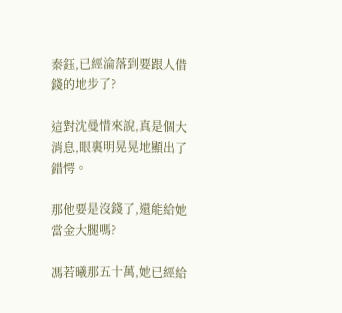秦鈺,已經淪落到要跟人借錢的地步了?

這對沈曼惜來說,真是個大消息,眼裏明晃晃地顯出了錯愕。

那他要是沒錢了,還能給她當金大腿嗎?

馮若曦那五十萬,她已經給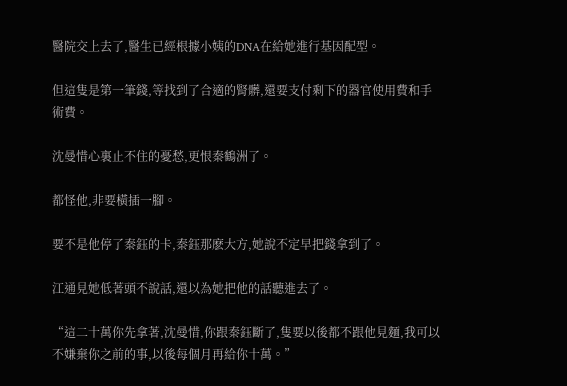醫院交上去了,醫生已經根據小姨的DNA在給她進行基因配型。

但這隻是第一筆錢,等找到了合適的腎髒,還要支付剩下的器官使用費和手術費。

沈曼惜心裏止不住的憂愁,更恨秦鶴洲了。

都怪他,非要橫插一腳。

要不是他停了秦鈺的卡,秦鈺那麽大方,她說不定早把錢拿到了。

江通見她低著頭不說話,還以為她把他的話聽進去了。

“這二十萬你先拿著,沈曼惜,你跟秦鈺斷了,隻要以後都不跟他見麵,我可以不嫌棄你之前的事,以後每個月再給你十萬。”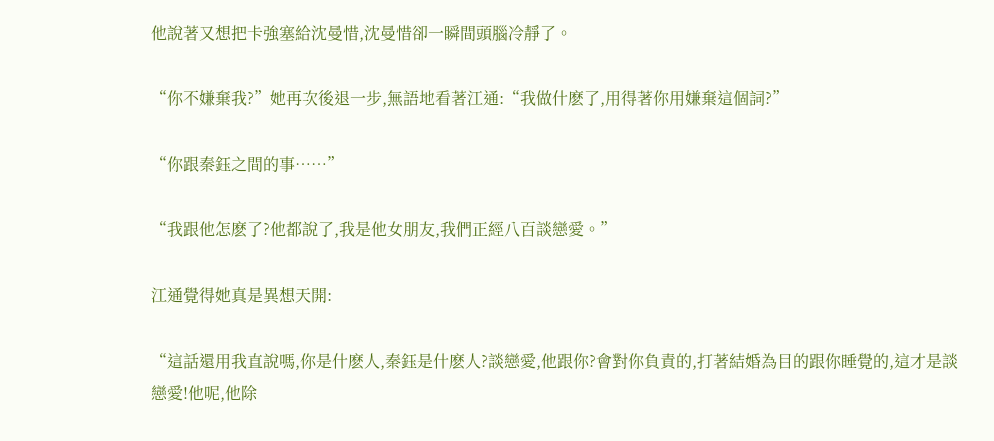他說著又想把卡強塞給沈曼惜,沈曼惜卻一瞬間頭腦冷靜了。

“你不嫌棄我?”她再次後退一步,無語地看著江通:“我做什麽了,用得著你用嫌棄這個詞?”

“你跟秦鈺之間的事……”

“我跟他怎麽了?他都說了,我是他女朋友,我們正經八百談戀愛。”

江通覺得她真是異想天開:

“這話還用我直說嗎,你是什麽人,秦鈺是什麽人?談戀愛,他跟你?會對你負責的,打著結婚為目的跟你睡覺的,這才是談戀愛!他呢,他除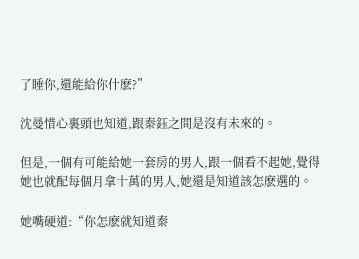了睡你,還能給你什麽?”

沈曼惜心裏頭也知道,跟秦鈺之間是沒有未來的。

但是,一個有可能給她一套房的男人,跟一個看不起她,覺得她也就配每個月拿十萬的男人,她還是知道該怎麽選的。

她嘴硬道:“你怎麽就知道秦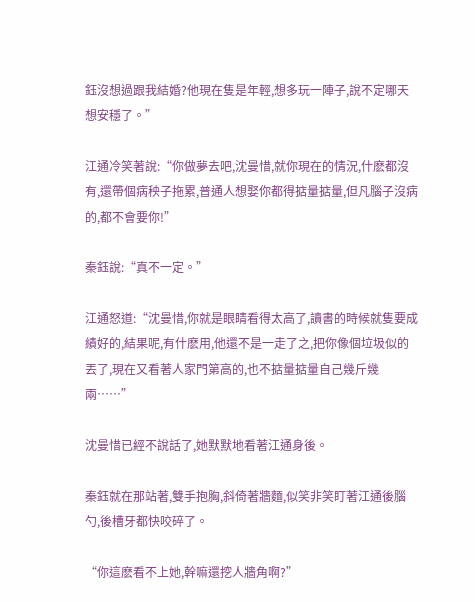鈺沒想過跟我結婚?他現在隻是年輕,想多玩一陣子,說不定哪天想安穩了。”

江通冷笑著說:“你做夢去吧,沈曼惜,就你現在的情況,什麽都沒有,還帶個病秧子拖累,普通人想娶你都得掂量掂量,但凡腦子沒病的,都不會要你!”

秦鈺說:“真不一定。”

江通怒道:“沈曼惜,你就是眼睛看得太高了,讀書的時候就隻要成績好的,結果呢,有什麽用,他還不是一走了之,把你像個垃圾似的丟了,現在又看著人家門第高的,也不掂量掂量自己幾斤幾兩……”

沈曼惜已經不說話了,她默默地看著江通身後。

秦鈺就在那站著,雙手抱胸,斜倚著牆麵,似笑非笑盯著江通後腦勺,後槽牙都快咬碎了。

“你這麽看不上她,幹嘛還挖人牆角啊?”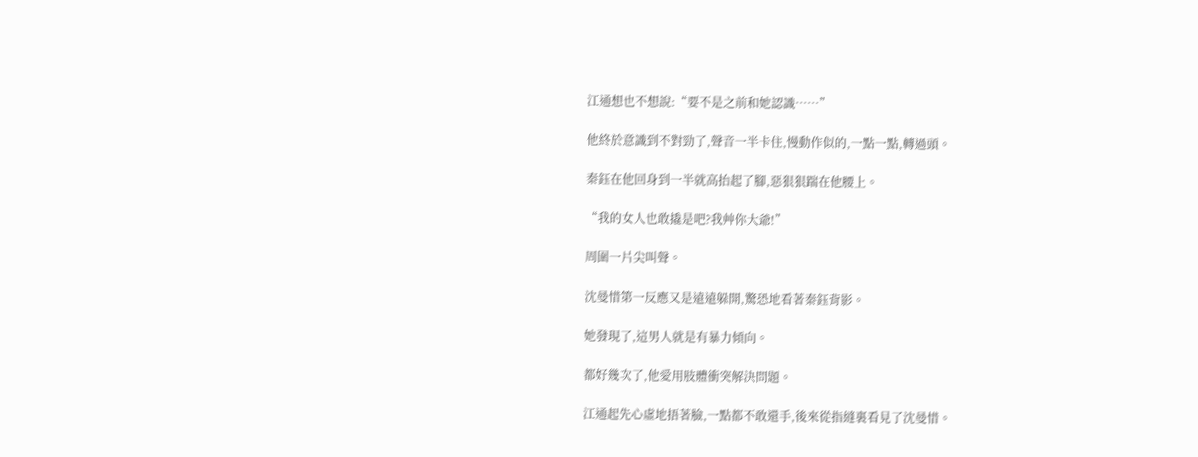江通想也不想說:“要不是之前和她認識……”

他終於意識到不對勁了,聲音一半卡住,慢動作似的,一點一點,轉過頭。

秦鈺在他回身到一半就高抬起了腳,惡狠狠踹在他腰上。

“我的女人也敢撬是吧?我艸你大爺!”

周圍一片尖叫聲。

沈曼惜第一反應又是遠遠躲開,驚恐地看著秦鈺背影。

她發現了,這男人就是有暴力傾向。

都好幾次了,他愛用肢體衝突解決問題。

江通起先心虛地捂著臉,一點都不敢還手,後來從指縫裏看見了沈曼惜。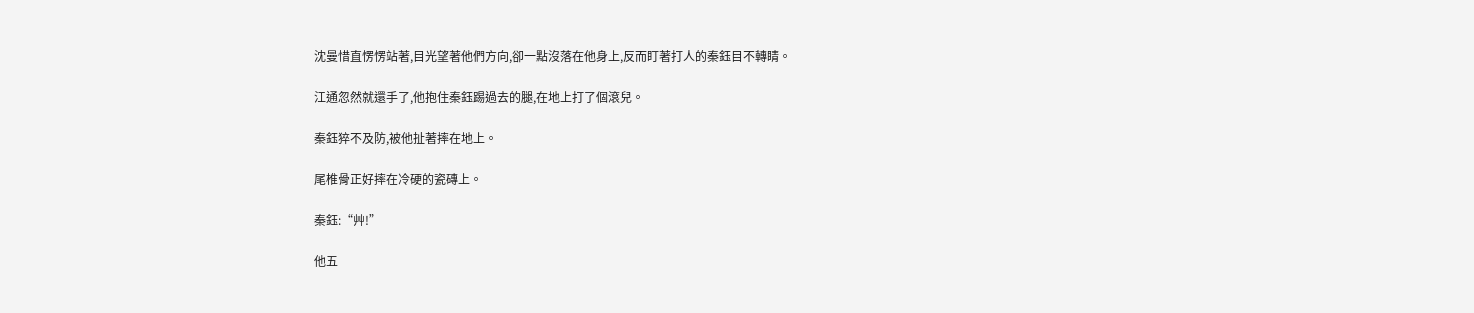沈曼惜直愣愣站著,目光望著他們方向,卻一點沒落在他身上,反而盯著打人的秦鈺目不轉睛。

江通忽然就還手了,他抱住秦鈺踢過去的腿,在地上打了個滾兒。

秦鈺猝不及防,被他扯著摔在地上。

尾椎骨正好摔在冷硬的瓷磚上。

秦鈺:“艸!”

他五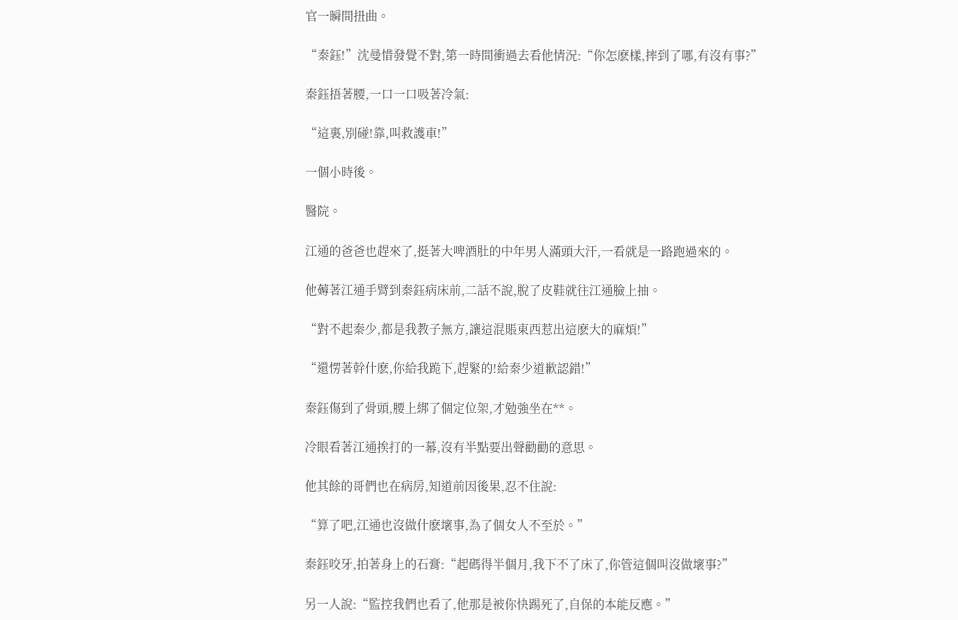官一瞬間扭曲。

“秦鈺!”沈曼惜發覺不對,第一時間衝過去看他情況:“你怎麽樣,摔到了哪,有沒有事?”

秦鈺捂著腰,一口一口吸著冷氣:

“這裏,別碰!靠,叫救護車!”

一個小時後。

醫院。

江通的爸爸也趕來了,挺著大啤酒肚的中年男人滿頭大汗,一看就是一路跑過來的。

他薅著江通手臂到秦鈺病床前,二話不說,脫了皮鞋就往江通臉上抽。

“對不起秦少,都是我教子無方,讓這混賬東西惹出這麽大的麻煩!”

“還愣著幹什麽,你給我跪下,趕緊的!給秦少道歉認錯!”

秦鈺傷到了骨頭,腰上綁了個定位架,才勉強坐在**。

冷眼看著江通挨打的一幕,沒有半點要出聲勸勸的意思。

他其餘的哥們也在病房,知道前因後果,忍不住說:

“算了吧,江通也沒做什麽壞事,為了個女人不至於。”

秦鈺咬牙,拍著身上的石膏:“起碼得半個月,我下不了床了,你管這個叫沒做壞事?”

另一人說:“監控我們也看了,他那是被你快踢死了,自保的本能反應。”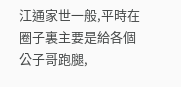江通家世一般,平時在圈子裏主要是給各個公子哥跑腿,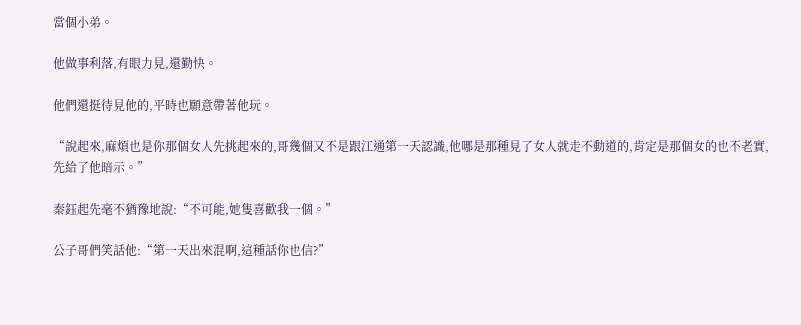當個小弟。

他做事利落,有眼力見,還勤快。

他們還挺待見他的,平時也願意帶著他玩。

“說起來,麻煩也是你那個女人先挑起來的,哥幾個又不是跟江通第一天認識,他哪是那種見了女人就走不動道的,肯定是那個女的也不老實,先給了他暗示。”

秦鈺起先毫不猶豫地說:“不可能,她隻喜歡我一個。”

公子哥們笑話他:“第一天出來混啊,這種話你也信?”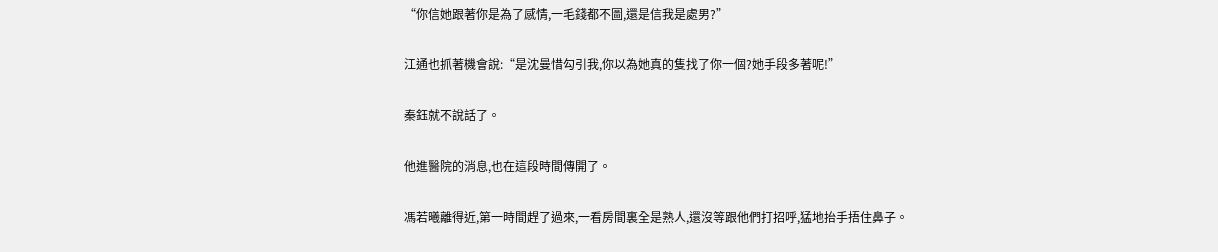“你信她跟著你是為了感情,一毛錢都不圖,還是信我是處男?”

江通也抓著機會說:“是沈曼惜勾引我,你以為她真的隻找了你一個?她手段多著呢!”

秦鈺就不說話了。

他進醫院的消息,也在這段時間傳開了。

馮若曦離得近,第一時間趕了過來,一看房間裏全是熟人,還沒等跟他們打招呼,猛地抬手捂住鼻子。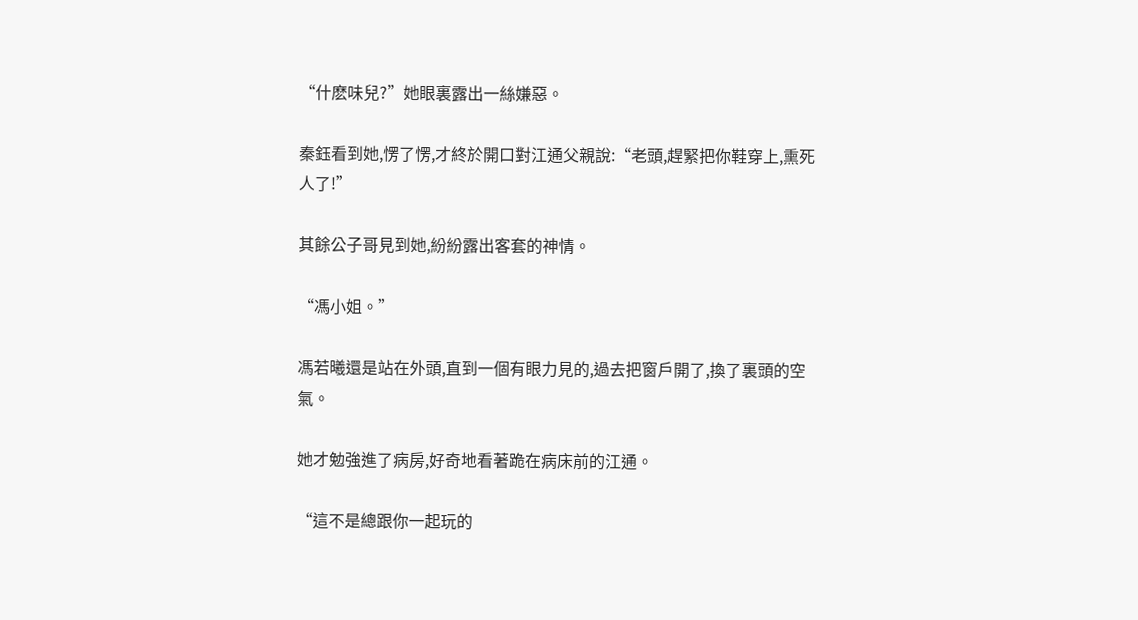“什麽味兒?”她眼裏露出一絲嫌惡。

秦鈺看到她,愣了愣,才終於開口對江通父親說:“老頭,趕緊把你鞋穿上,熏死人了!”

其餘公子哥見到她,紛紛露出客套的神情。

“馮小姐。”

馮若曦還是站在外頭,直到一個有眼力見的,過去把窗戶開了,換了裏頭的空氣。

她才勉強進了病房,好奇地看著跪在病床前的江通。

“這不是總跟你一起玩的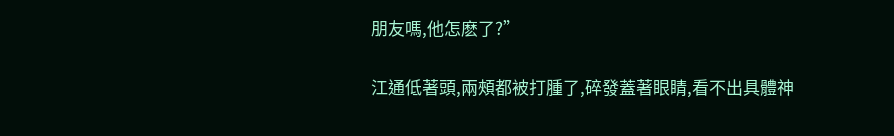朋友嗎,他怎麽了?”

江通低著頭,兩頰都被打腫了,碎發蓋著眼睛,看不出具體神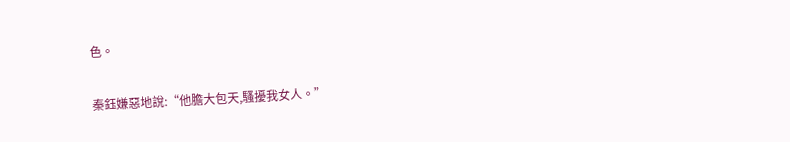色。

秦鈺嫌惡地說:“他膽大包天,騷擾我女人。”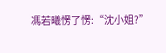馮若曦愣了愣:“沈小姐?”